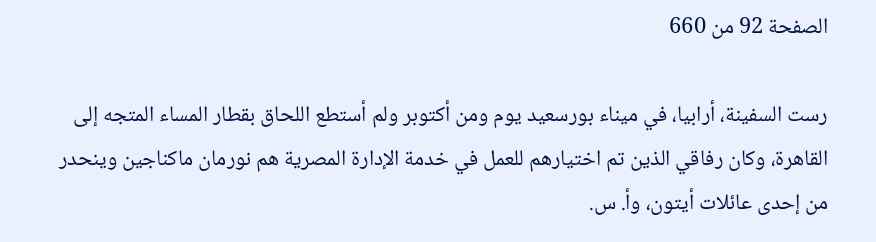الصفحة 92 من 660

رست السفينة، أرابيا، في ميناء بورسعيد يوم ومن أكتوبر ولم أستطع اللحاق بقطار المساء المتجه إلى القاهرة، وكان رفاقي الذين تم اختيارهم للعمل في خدمة الإدارة المصرية هم نورمان ماكناجين وينحدر من إحدى عائلات أيتون، وأ. س.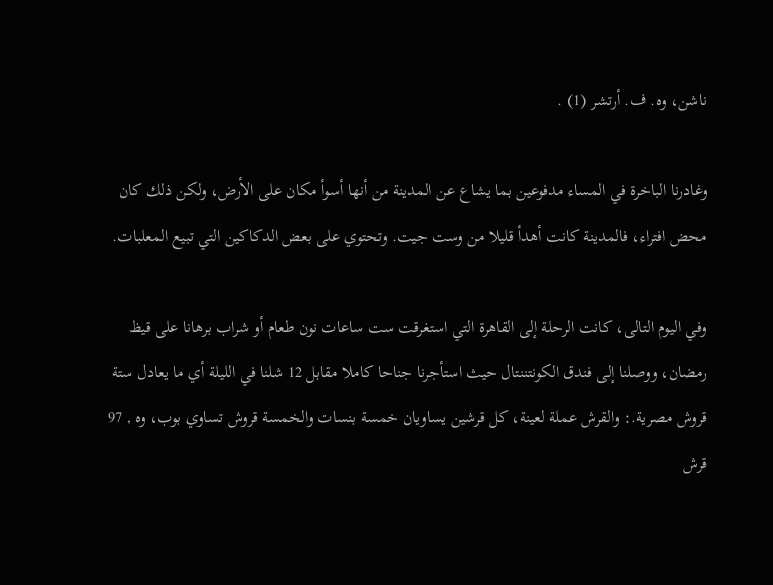ناشن، وه. ف. أرتشر (1) .

وغادرنا الباخرة في المساء مدفوعين بما يشاع عن المدينة من أنها أسوأ مكان على الأرض، ولكن ذلك كان محض افتراء، فالمدينة كانت أهدأ قليلا من وست جيت. وتحتوي على بعض الدكاكين التي تبيع المعلبات.

وفي اليوم التالى، كانت الرحلة إلى القاهرة التي استغرقت ست ساعات نون طعام أو شراب برهانا على قيظ رمضان، ووصلنا إلى فندق الكونتننتال حيث استأجرنا جناحا کاملا مقابل 12 شلنا في الليلة أي ما يعادل ستة قروش مصرية.: والقرش عملة لعينة، كل قرشين يساويان خمسة بنسات والخمسة قروش تساوي بوب، وه , 97 قرش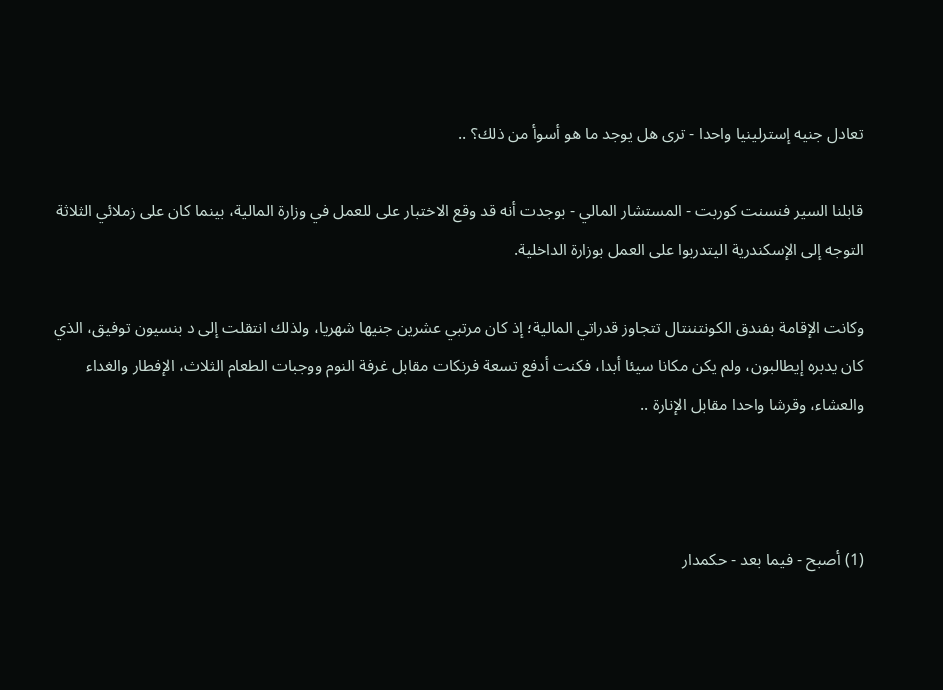تعادل جنيه إسترلينيا واحدا - ترى هل يوجد ما هو أسوأ من ذلك؟ ..

قابلنا السير فنسنت کوربت - المستشار المالي - بوجدت أنه قد وقع الاختبار على للعمل في وزارة المالية، بينما كان على زملائي الثلاثة التوجه إلى الإسكندرية اليتدربوا على العمل بوزارة الداخلية.

وكانت الإقامة بفندق الكونتننتال تتجاوز قدراتي المالية؛ إذ كان مرتبي عشرين جنيها شهريا، ولذلك انتقلت إلى د بنسيون توفيق، الذي كان يدبره إيطالبون، ولم يكن مكانا سيئا أبدا، فكنت أدفع تسعة فرنكات مقابل غرفة النوم ووجبات الطعام الثلاث، الإفطار والغداء والعشاء، وقرشا واحدا مقابل الإنارة ..



(1) أصبح - فيما بعد - حكمدار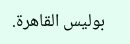بوليس القاهرة.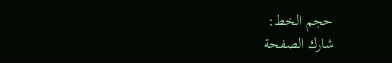حجم الخط:
شارك الصفحة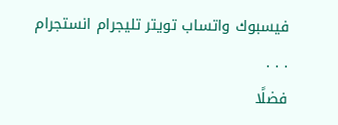فيسبوك واتساب تويتر تليجرام انستجرام
. . .
فضلًا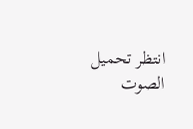انتظر تحميل الصوت